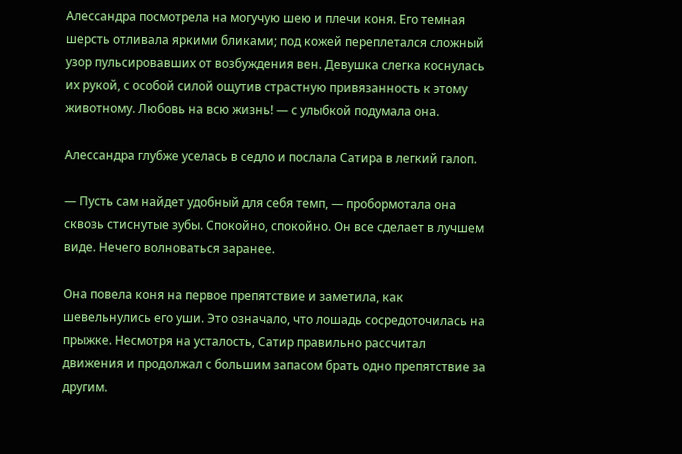Алессандра посмотрела на могучую шею и плечи коня. Его темная шерсть отливала яркими бликами; под кожей переплетался сложный узор пульсировавших от возбуждения вен. Девушка слегка коснулась их рукой, с особой силой ощутив страстную привязанность к этому животному. Любовь на всю жизнь! — с улыбкой подумала она.

Алессандра глубже уселась в седло и послала Сатира в легкий галоп.

— Пусть сам найдет удобный для себя темп, — пробормотала она сквозь стиснутые зубы. Спокойно, спокойно. Он все сделает в лучшем виде. Нечего волноваться заранее.

Она повела коня на первое препятствие и заметила, как шевельнулись его уши. Это означало, что лошадь сосредоточилась на прыжке. Несмотря на усталость, Сатир правильно рассчитал движения и продолжал с большим запасом брать одно препятствие за другим.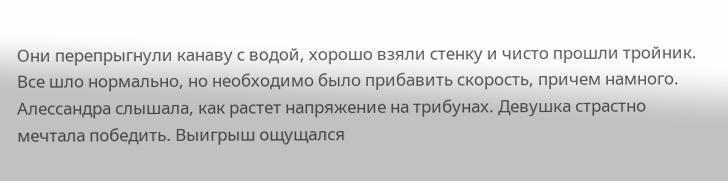Они перепрыгнули канаву с водой, хорошо взяли стенку и чисто прошли тройник. Все шло нормально, но необходимо было прибавить скорость, причем намного. Алессандра слышала, как растет напряжение на трибунах. Девушка страстно мечтала победить. Выигрыш ощущался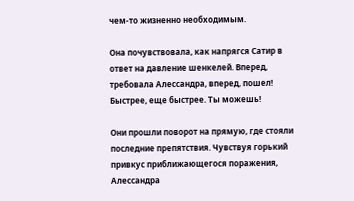чем-то жизненно необходимым.

Она почувствовала, как напрягся Сатир в ответ на давление шенкелей. Вперед, требовала Алессандра, вперед, пошел! Быстрее, еще быстрее. Ты можешь!

Они прошли поворот на прямую, где стояли последние препятствия. Чувствуя горький привкус приближающегося поражения, Алессандра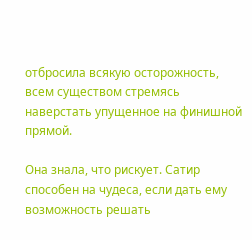отбросила всякую осторожность, всем существом стремясь наверстать упущенное на финишной прямой.

Она знала, что рискует. Сатир способен на чудеса, если дать ему возможность решать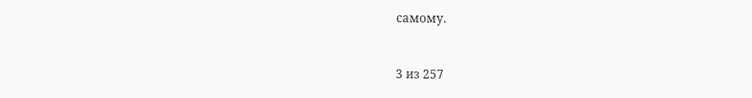самому.



3 из 257